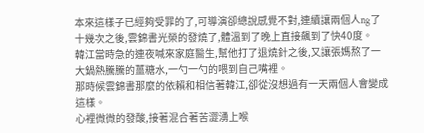本來這樣子已經夠受罪的了,可導演卻總說感覺不對,連續讓兩個人ng了十幾次之後,雲錦書光榮的發燒了,體溫到了晚上直接飆到了快40度。
韓江當時急的連夜喊來家庭醫生,幫他打了退燒針之後,又讓張媽熬了一大鍋熱騰騰的薑糖水,一勺一勺的喂到自己嘴裡。
那時候雲錦書那麼的依賴和相信著韓江,卻從沒想過有一天兩個人會變成這樣。
心裡微微的發酸,接著混合著苦澀湧上喉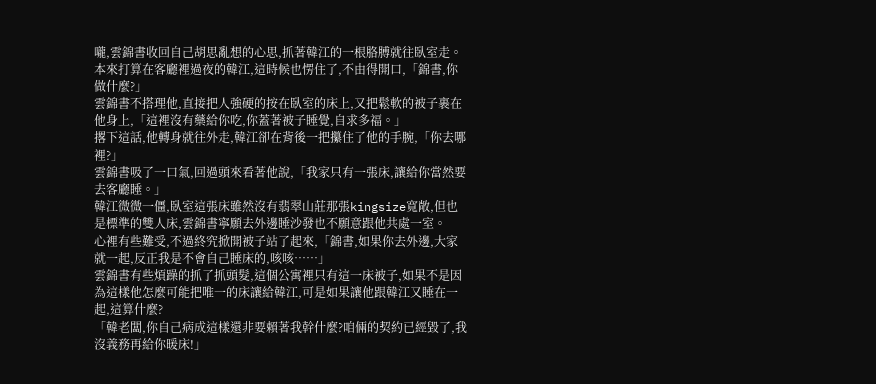嚨,雲錦書收回自己胡思亂想的心思,抓著韓江的一根胳膊就往臥室走。
本來打算在客廳裡過夜的韓江,這時候也愣住了,不由得開口,「錦書,你做什麼?」
雲錦書不搭理他,直接把人強硬的按在臥室的床上,又把鬆軟的被子裹在他身上,「這裡沒有藥給你吃,你蓋著被子睡覺,自求多福。」
撂下這話,他轉身就往外走,韓江卻在背後一把攥住了他的手腕,「你去哪裡?」
雲錦書吸了一口氣,回過頭來看著他說,「我家只有一張床,讓給你當然要去客廳睡。」
韓江微微一僵,臥室這張床雖然沒有翡翠山莊那張kingsize寬敞,但也是標準的雙人床,雲錦書寧願去外邊睡沙發也不願意跟他共處一室。
心裡有些難受,不過終究掀開被子站了起來,「錦書,如果你去外邊,大家就一起,反正我是不會自己睡床的,咳咳……」
雲錦書有些煩躁的抓了抓頭髮,這個公寓裡只有這一床被子,如果不是因為這樣他怎麼可能把唯一的床讓給韓江,可是如果讓他跟韓江又睡在一起,這算什麼?
「韓老闆,你自己病成這樣還非要賴著我幹什麼?咱倆的契約已經毀了,我沒義務再給你暖床!」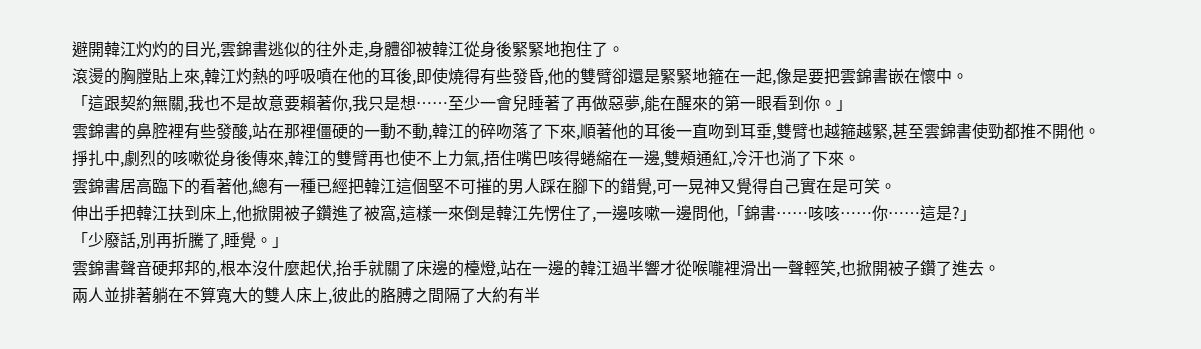避開韓江灼灼的目光,雲錦書逃似的往外走,身體卻被韓江從身後緊緊地抱住了。
滾燙的胸膛貼上來,韓江灼熱的呼吸噴在他的耳後,即使燒得有些發昏,他的雙臂卻還是緊緊地箍在一起,像是要把雲錦書嵌在懷中。
「這跟契約無關,我也不是故意要賴著你,我只是想……至少一會兒睡著了再做惡夢,能在醒來的第一眼看到你。」
雲錦書的鼻腔裡有些發酸,站在那裡僵硬的一動不動,韓江的碎吻落了下來,順著他的耳後一直吻到耳垂,雙臂也越箍越緊,甚至雲錦書使勁都推不開他。
掙扎中,劇烈的咳嗽從身後傳來,韓江的雙臂再也使不上力氣,捂住嘴巴咳得蜷縮在一邊,雙頰通紅,冷汗也淌了下來。
雲錦書居高臨下的看著他,總有一種已經把韓江這個堅不可摧的男人踩在腳下的錯覺,可一晃神又覺得自己實在是可笑。
伸出手把韓江扶到床上,他掀開被子鑽進了被窩,這樣一來倒是韓江先愣住了,一邊咳嗽一邊問他,「錦書……咳咳……你……這是?」
「少廢話,別再折騰了,睡覺。」
雲錦書聲音硬邦邦的,根本沒什麼起伏,抬手就關了床邊的檯燈,站在一邊的韓江過半響才從喉嚨裡滑出一聲輕笑,也掀開被子鑽了進去。
兩人並排著躺在不算寬大的雙人床上,彼此的胳膊之間隔了大約有半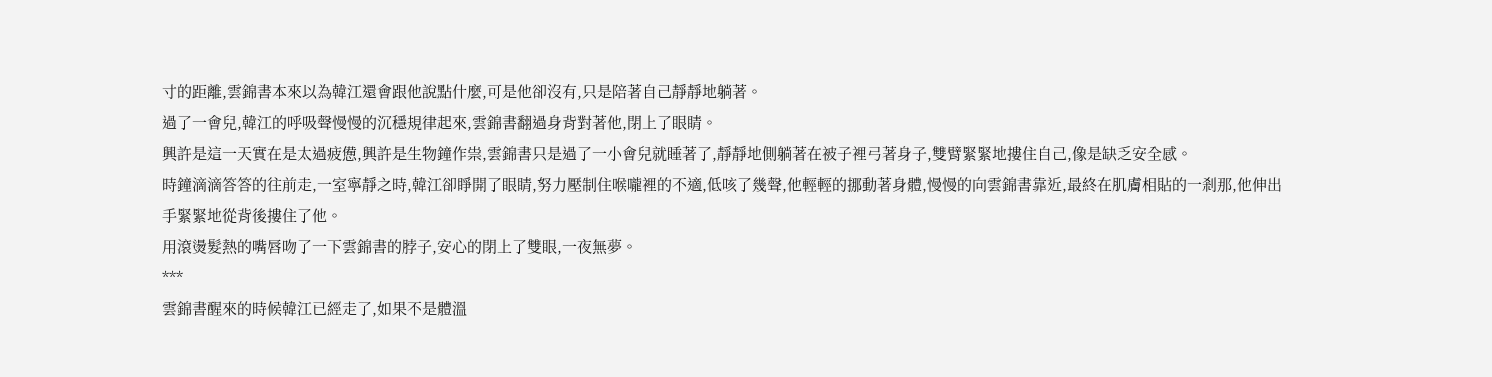寸的距離,雲錦書本來以為韓江還會跟他說點什麼,可是他卻沒有,只是陪著自己靜靜地躺著。
過了一會兒,韓江的呼吸聲慢慢的沉穩規律起來,雲錦書翻過身背對著他,閉上了眼睛。
興許是這一天實在是太過疲憊,興許是生物鐘作祟,雲錦書只是過了一小會兒就睡著了,靜靜地側躺著在被子裡弓著身子,雙臂緊緊地摟住自己,像是缺乏安全感。
時鐘滴滴答答的往前走,一室寧靜之時,韓江卻睜開了眼睛,努力壓制住喉嚨裡的不適,低咳了幾聲,他輕輕的挪動著身體,慢慢的向雲錦書靠近,最終在肌膚相貼的一剎那,他伸出手緊緊地從背後摟住了他。
用滾燙髮熱的嘴唇吻了一下雲錦書的脖子,安心的閉上了雙眼,一夜無夢。
***
雲錦書醒來的時候韓江已經走了,如果不是體溫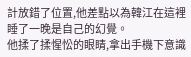計放錯了位置,他差點以為韓江在這裡睡了一晚是自己的幻覺。
他揉了揉惺忪的眼睛,拿出手機下意識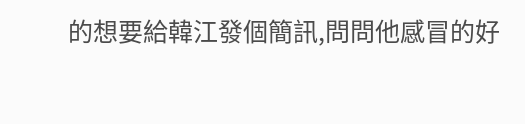的想要給韓江發個簡訊,問問他感冒的好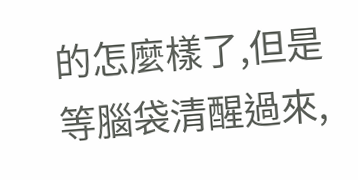的怎麼樣了,但是等腦袋清醒過來,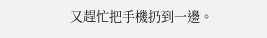又趕忙把手機扔到一邊。